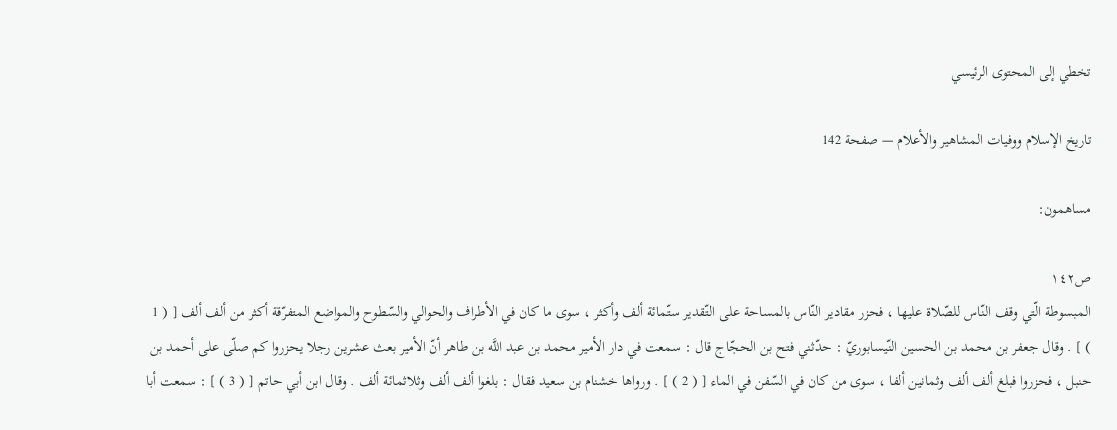تخطي إلى المحتوى الرئيسي

تاريخ الإسلام ووفيات المشاهير والأعلام — صفحة 142

مساهمون:

ص١٤٢
المبسوطة الّتي وقف النّاس للصّلاة عليها ، فحزر مقادير النّاس بالمساحة على التّقدير ستّمائة ألف وأكثر ، سوى ما كان في الأطراف والحوالي والسّطوح والمواضع المتفرّقة أكثر من ألف ألف [ ( 1 ) ] . وقال جعفر بن محمد بن الحسين النّيسابوريّ : حدّثني فتح بن الحجّاج قال : سمعت في دار الأمير محمد بن عبد اللَّه بن طاهر أنّ الأمير بعث عشرين رجلا يحزروا كم صلّى على أحمد بن حنبل ، فحزروا فبلغ ألف ألف وثمانين ألفا ، سوى من كان في السّفن في الماء [ ( 2 ) ] . ورواها خشنام بن سعيد فقال : بلغوا ألف ألف وثلاثمائة ألف . وقال ابن أبي حاتم [ ( 3 ) ] : سمعت أبا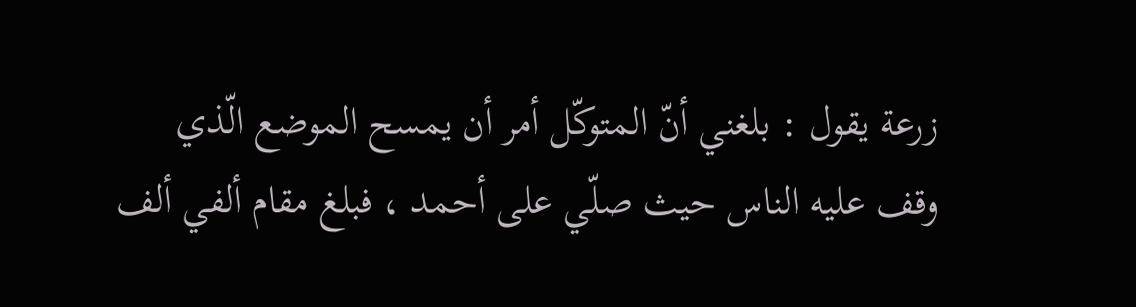زرعة يقول : بلغني أنّ المتوكّل أمر أن يمسح الموضع الّذي وقف عليه الناس حيث صلّي على أحمد ، فبلغ مقام ألفي ألف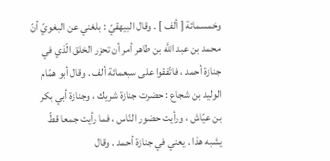وخمسمائة [ ألف ] . وقال البيهقيّ : بلغني عن البغويّ أنّ محمد بن عبد اللَّه بن طاهر أمر أن تحزر الخلق الّذي في جنازة أحمد ، فاتّفقوا على سبعمائة ألف . وقال أبو همّام الوليد بن شجاع : حضرت جنازة شريك ، وجنازة أبي بكر بن عيّاش ، ورأيت حضور النّاس ، فما رأيت جمعا قطّ يشبه هذا . يعني في جنازة أحمد . وقال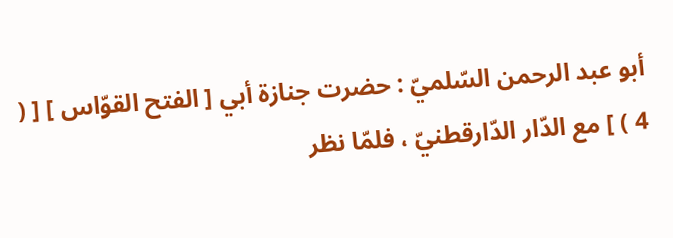أبو عبد الرحمن السّلميّ : حضرت جنازة أبي [ الفتح القوّاس ] [ ( 4 ) ] مع الدّار الدّارقطنيّ ، فلمّا نظر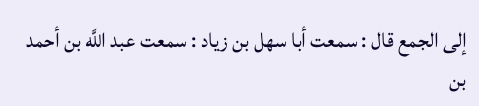إلى الجمع قال : سمعت أبا سهل بن زياد : سمعت عبد اللَّه بن أحمد بن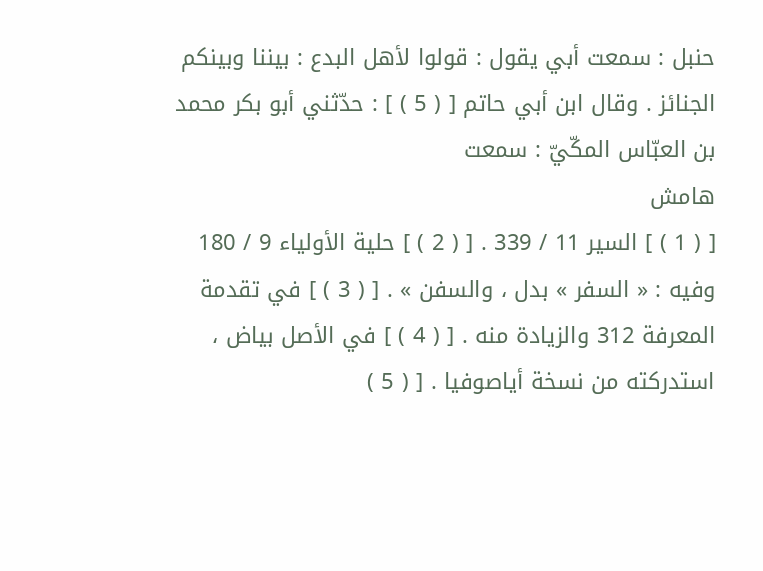حنبل : سمعت أبي يقول : قولوا لأهل البدع : بيننا وبينكم الجنائز . وقال ابن أبي حاتم [ ( 5 ) ] : حدّثني أبو بكر محمد بن العبّاس المكّيّ : سمعت
هامش
[ ( 1 ) ] السير 11 / 339 . [ ( 2 ) ] حلية الأولياء 9 / 180 وفيه : « السفر » بدل ، والسفن » . [ ( 3 ) ] في تقدمة المعرفة 312 والزيادة منه . [ ( 4 ) ] في الأصل بياض ، استدركته من نسخة أياصوفيا . [ ( 5 )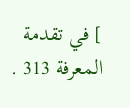] في تقدمة المعرفة 313 .